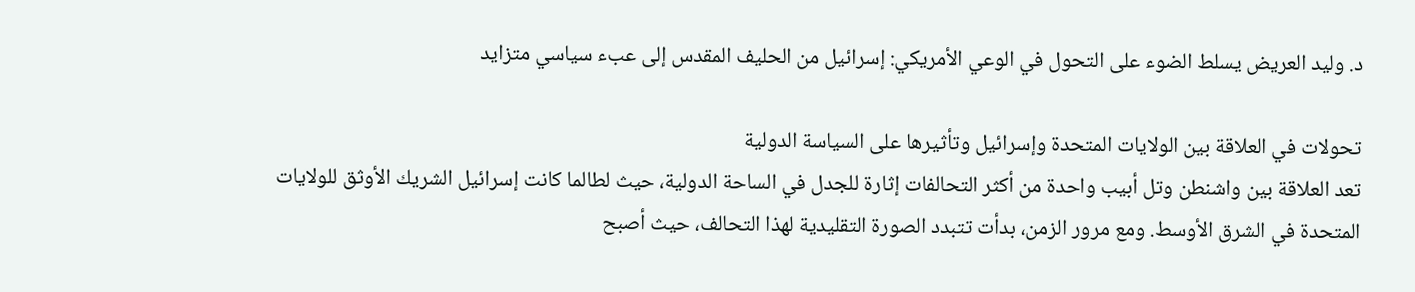د. وليد العريض يسلط الضوء على التحول في الوعي الأمريكي: إسرائيل من الحليف المقدس إلى عبء سياسي متزايد

تحولات في العلاقة بين الولايات المتحدة وإسرائيل وتأثيرها على السياسة الدولية
تعد العلاقة بين واشنطن وتل أبيب واحدة من أكثر التحالفات إثارة للجدل في الساحة الدولية، حيث لطالما كانت إسرائيل الشريك الأوثق للولايات المتحدة في الشرق الأوسط. ومع مرور الزمن، بدأت تتبدد الصورة التقليدية لهذا التحالف، حيث أصبح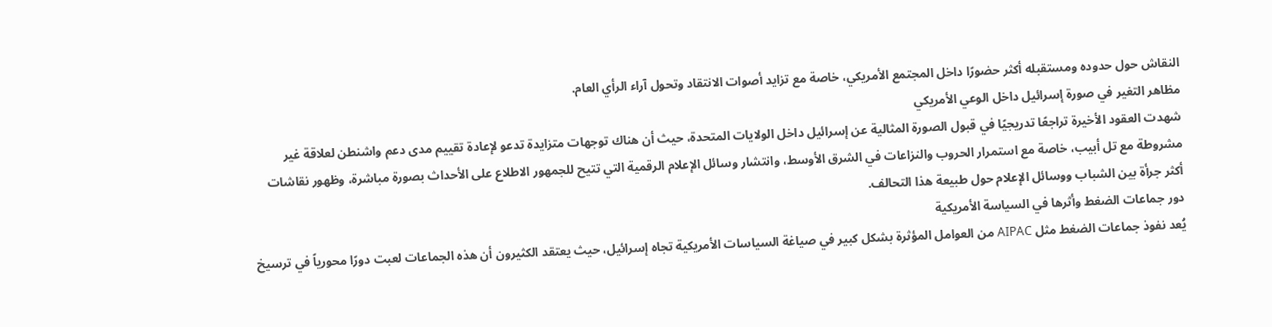النقاش حول حدوده ومستقبله أكثر حضورًا داخل المجتمع الأمريكي، خاصة مع تزايد أصوات الانتقاد وتحول آراء الرأي العام.
مظاهر التغير في صورة إسرائيل داخل الوعي الأمريكي
شهدت العقود الأخيرة تراجعًا تدريجيًا في قبول الصورة المثالية عن إسرائيل داخل الولايات المتحدة، حيث أن هناك توجهات متزايدة تدعو لإعادة تقييم مدى دعم واشنطن لعلاقة غير مشروطة مع تل أبيب، خاصة مع استمرار الحروب والنزاعات في الشرق الأوسط، وانتشار وسائل الإعلام الرقمية التي تتيح للجمهور الاطلاع على الأحداث بصورة مباشرة، وظهور نقاشات أكثر جرأة بين الشباب ووسائل الإعلام حول طبيعة هذا التحالف.
دور جماعات الضغط وأثرها في السياسة الأمريكية
يُعد نفوذ جماعات الضغط مثل AIPAC من العوامل المؤثرة بشكل كبير في صياغة السياسات الأمريكية تجاه إسرائيل، حيث يعتقد الكثيرون أن هذه الجماعات لعبت دورًا محورياً في ترسيخ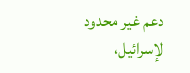دعم غير محدود لإسرائيل،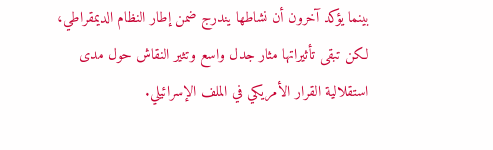بينما يؤكد آخرون أن نشاطها يندرج ضمن إطار النظام الديمقراطي، لكن تبقى تأثيراتها مثار جدل واسع وتثير النقاش حول مدى استقلالية القرار الأمريكي في الملف الإسرائيلي.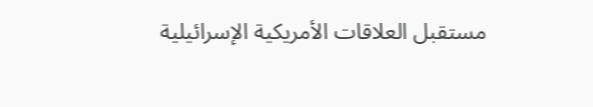مستقبل العلاقات الأمريكية الإسرائيلية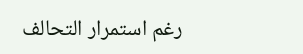رغم استمرار التحالف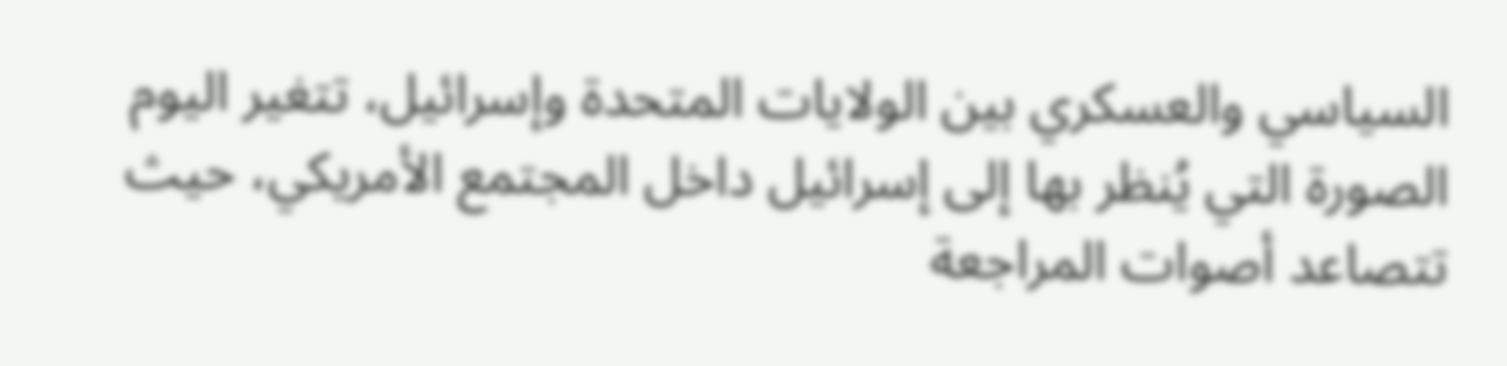السياسي والعسكري بين الولايات المتحدة وإسرائيل، تتغير اليوم الصورة التي يُنظر بها إلى إسرائيل داخل المجتمع الأمريكي، حيث تتصاعد أصوات المراجعة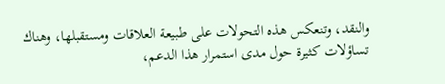والنقد، وتنعكس هذه التحولات على طبيعة العلاقات ومستقبلها، وهناك تساؤلات كثيرة حول مدى استمرار هذا الدعم،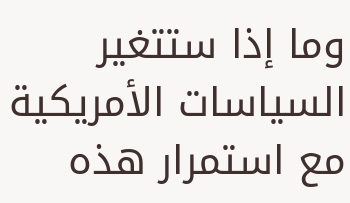وما إذا ستتغير السياسات الأمريكية مع استمرار هذه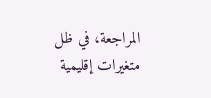المراجعة، في ظل متغيرات إقليمية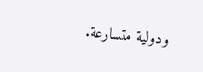ودولية متسارعة.